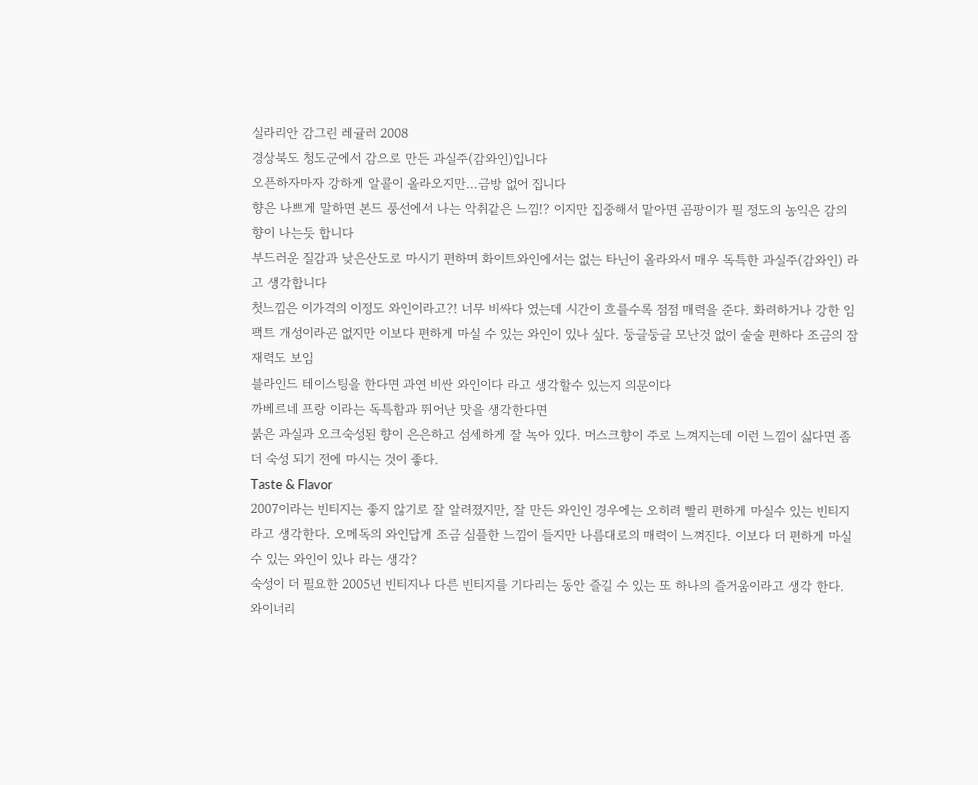실라리안 감그린 레귤러 2008
경상북도 청도군에서 감으로 만든 과실주(감와인)입니다
오픈하자마자 강하게 알콜이 올라오지만...금방 없어 집니다
향은 나쁘게 말하면 본드 풍선에서 나는 악취같은 느낌!? 이지만 집중해서 맡아면 곰팡이가 필 정도의 농익은 감의 향이 나는듯 합니다
부드러운 질감과 낮은산도로 마시기 편하며 화이트와인에서는 없는 타닌이 올라와서 매우 독특한 과실주(감와인) 라고 생각합니다
첫느낌은 이가격의 이정도 와인이라고?! 너무 비싸다 였는데 시간이 흐를수록 점점 매력을 준다. 화려하거나 강한 임팩트 개성이라곤 없지만 이보다 편하게 마실 수 있는 와인이 있나 싶다. 둥글둥글 모난것 없이 술술 편하다 조금의 잠재력도 보임
블라인드 테이스팅을 한다면 과연 비싼 와인이다 라고 생각할수 있는지 의문이다
까베르네 프랑 이라는 독특함과 뛰어난 맛을 생각한다면
붉은 과실과 오크숙성된 향이 은은하고 섬세하게 잘 녹아 있다. 머스크향이 주로 느껴지는데 이런 느낌이 싫다면 좀더 숙성 되기 전에 마시는 것이 좋다.
Taste & Flavor
2007이라는 빈티지는 좋지 않기로 잘 알려졌지만, 잘 만든 와인인 경우에는 오히려 빨리 편하게 마실수 있는 빈티지 라고 생각한다. 오메독의 와인답게 조금 심플한 느낌이 들지만 나름대로의 매력이 느껴진다. 이보다 더 편하게 마실수 있는 와인이 있나 라는 생각?
숙성이 더 필요한 2005년 빈티지나 다른 빈티지를 기다리는 동안 즐길 수 있는 또 하나의 즐거움이라고 생각 한다.
와이너리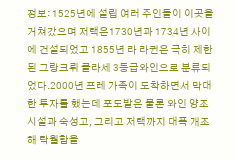정보: 1525년에 설립 여러 주인들이 이곳을 거쳐갔으며 저택은1730년과 1734년 사이에 건설되었고 1855년 라 라귄은 극히 제한된 그랑크뤼 클라세 3등급와인으로 분류되었다.2000년 프레 가족이 도착하면서 막대한 투자를 했는데 포도밭은 물론 와인 양조 시설과 숙성고, 그리고 저택까지 대폭 개조해 탁월함을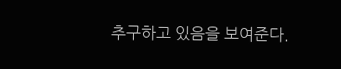추구하고 있음을 보여준다.